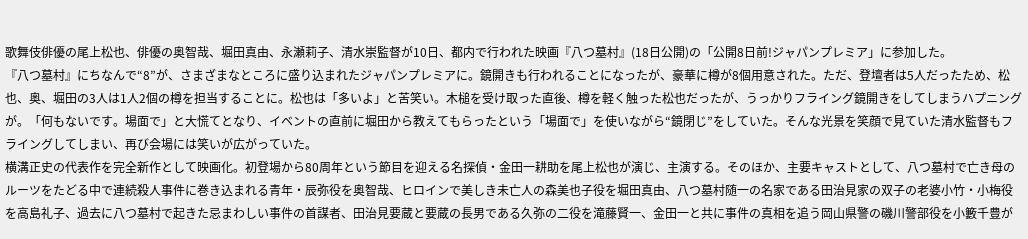歌舞伎俳優の尾上松也、俳優の奥智哉、堀田真由、永瀬莉子、清水崇監督が10日、都内で行われた映画『八つ墓村』(18日公開)の「公開8日前!ジャパンプレミア」に参加した。
『八つ墓村』にちなんで“8”が、さまざまなところに盛り込まれたジャパンプレミアに。鏡開きも行われることになったが、豪華に樽が8個用意された。ただ、登壇者は5人だったため、松也、奥、堀田の3人は1人2個の樽を担当することに。松也は「多いよ」と苦笑い。木槌を受け取った直後、樽を軽く触った松也だったが、うっかりフライング鏡開きをしてしまうハプニングが。「何もないです。場面で」と大慌てとなり、イベントの直前に堀田から教えてもらったという「場面で」を使いながら“鏡閉じ”をしていた。そんな光景を笑顔で見ていた清水監督もフライングしてしまい、再び会場には笑いが広がっていた。
横溝正史の代表作を完全新作として映画化。初登場から80周年という節目を迎える名探偵・金田一耕助を尾上松也が演じ、主演する。そのほか、主要キャストとして、八つ墓村で亡き母のルーツをたどる中で連続殺人事件に巻き込まれる青年・辰弥役を奥智哉、ヒロインで美しき未亡人の森美也子役を堀田真由、八つ墓村随一の名家である田治見家の双子の老婆小竹・小梅役を高島礼子、過去に八つ墓村で起きた忌まわしい事件の首謀者、田治見要蔵と要蔵の長男である久弥の二役を滝藤賢一、金田一と共に事件の真相を追う岡山県警の磯川警部役を小籔千豊が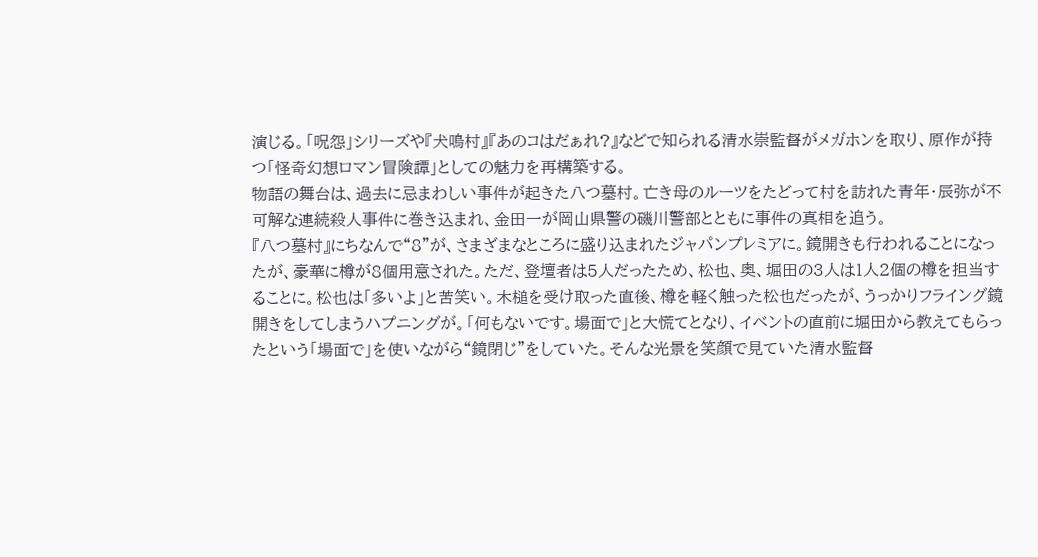演じる。「呪怨」シリーズや『犬鳴村』『あのコはだぁれ?』などで知られる清水崇監督がメガホンを取り、原作が持つ「怪奇幻想ロマン冒険譚」としての魅力を再構築する。
物語の舞台は、過去に忌まわしい事件が起きた八つ墓村。亡き母のルーツをたどって村を訪れた青年・辰弥が不可解な連続殺人事件に巻き込まれ、金田一が岡山県警の磯川警部とともに事件の真相を追う。
『八つ墓村』にちなんで“8”が、さまざまなところに盛り込まれたジャパンプレミアに。鏡開きも行われることになったが、豪華に樽が8個用意された。ただ、登壇者は5人だったため、松也、奥、堀田の3人は1人2個の樽を担当することに。松也は「多いよ」と苦笑い。木槌を受け取った直後、樽を軽く触った松也だったが、うっかりフライング鏡開きをしてしまうハプニングが。「何もないです。場面で」と大慌てとなり、イベントの直前に堀田から教えてもらったという「場面で」を使いながら“鏡閉じ”をしていた。そんな光景を笑顔で見ていた清水監督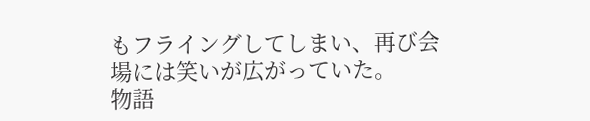もフライングしてしまい、再び会場には笑いが広がっていた。
物語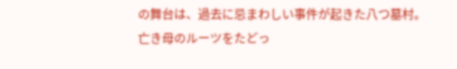の舞台は、過去に忌まわしい事件が起きた八つ墓村。亡き母のルーツをたどっ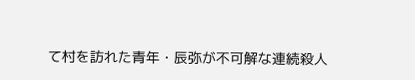て村を訪れた青年・辰弥が不可解な連続殺人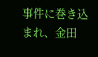事件に巻き込まれ、金田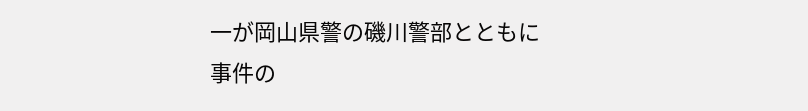一が岡山県警の磯川警部とともに事件の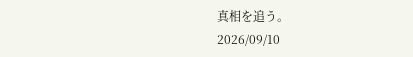真相を追う。
2026/09/10